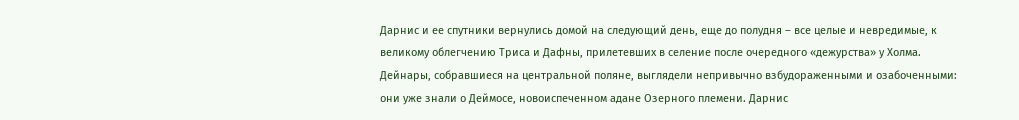Дарнис и ее спутники вернулись домой на следующий день, еще до полудня – все целые и невредимые, к великому облегчению Триса и Дафны, прилетевших в селение после очередного «дежурства» у Холма. Дейнары, собравшиеся на центральной поляне, выглядели непривычно взбудораженными и озабоченными: они уже знали о Деймосе, новоиспеченном адане Озерного племени. Дарнис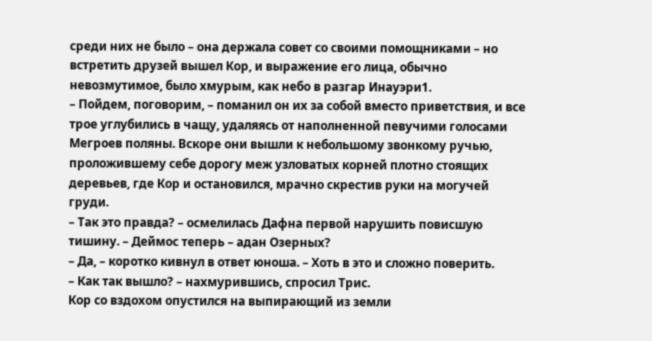среди них не было – она держала совет со своими помощниками – но встретить друзей вышел Кор, и выражение его лица, обычно невозмутимое, было хмурым, как небо в разгар Инауэри1.
– Пойдем, поговорим, – поманил он их за собой вместо приветствия, и все трое углубились в чащу, удаляясь от наполненной певучими голосами Мегроев поляны. Вскоре они вышли к небольшому звонкому ручью, проложившему себе дорогу меж узловатых корней плотно стоящих деревьев, где Кор и остановился, мрачно скрестив руки на могучей груди.
– Так это правда? – осмелилась Дафна первой нарушить повисшую тишину. – Деймос теперь – адан Озерных?
– Да, – коротко кивнул в ответ юноша. – Хоть в это и сложно поверить.
– Как так вышло? – нахмурившись, спросил Трис.
Кор со вздохом опустился на выпирающий из земли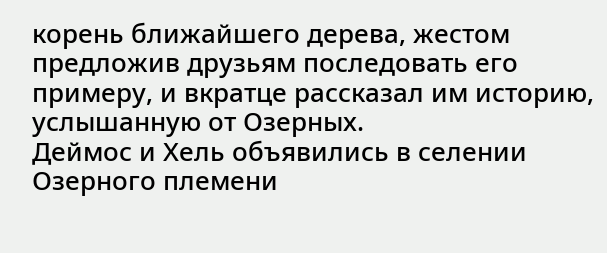корень ближайшего дерева, жестом предложив друзьям последовать его примеру, и вкратце рассказал им историю, услышанную от Озерных.
Деймос и Хель объявились в селении Озерного племени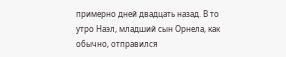примерно дней двадцать назад. В то утро Наэл, младший сын Орнела, как обычно, отправился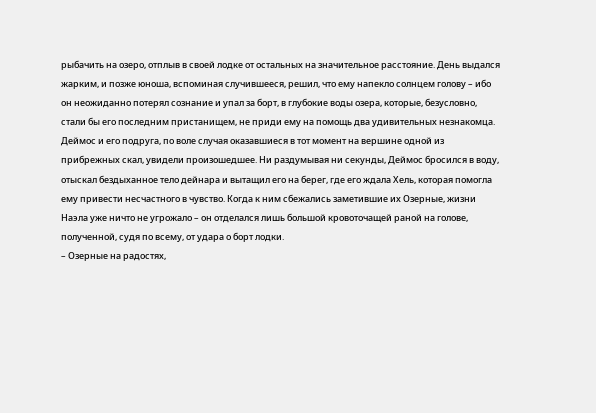рыбачить на озеро, отплыв в своей лодке от остальных на значительное расстояние. День выдался жарким, и позже юноша, вспоминая случившееся, решил, что ему напекло солнцем голову – ибо он неожиданно потерял сознание и упал за борт, в глубокие воды озера, которые, безусловно, стали бы его последним пристанищем, не приди ему на помощь два удивительных незнакомца. Деймос и его подруга, по воле случая оказавшиеся в тот момент на вершине одной из прибрежных скал, увидели произошедшее. Ни раздумывая ни секунды, Деймос бросился в воду, отыскал бездыханное тело дейнара и вытащил его на берег, где его ждала Хель, которая помогла ему привести несчастного в чувство. Когда к ним сбежались заметившие их Озерные, жизни Наэла уже ничто не угрожало – он отделался лишь большой кровоточащей раной на голове, полученной, судя по всему, от удара о борт лодки.
– Озерные на радостях,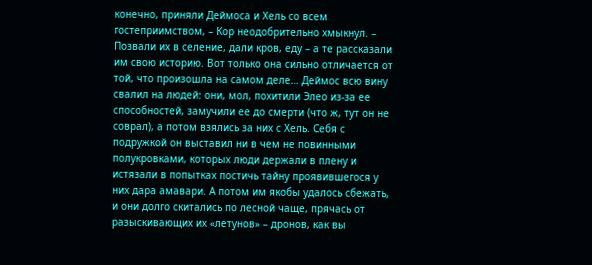конечно, приняли Деймоса и Хель со всем гостеприимством, – Кор неодобрительно хмыкнул. – Позвали их в селение, дали кров, еду – а те рассказали им свою историю. Вот только она сильно отличается от той, что произошла на самом деле… Деймос всю вину свалил на людей: они, мол, похитили Элео из-за ее способностей, замучили ее до смерти (что ж, тут он не соврал), а потом взялись за них с Хель. Себя с подружкой он выставил ни в чем не повинными полукровками, которых люди держали в плену и истязали в попытках постичь тайну проявившегося у них дара амавари. А потом им якобы удалось сбежать, и они долго скитались по лесной чаще, прячась от разыскивающих их «летунов» – дронов, как вы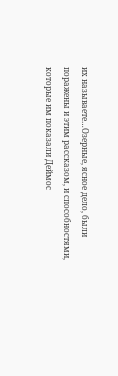их называете…Озерные, ясное дело, были поражены и этим рассказом, и способностями, которые им показали Деймос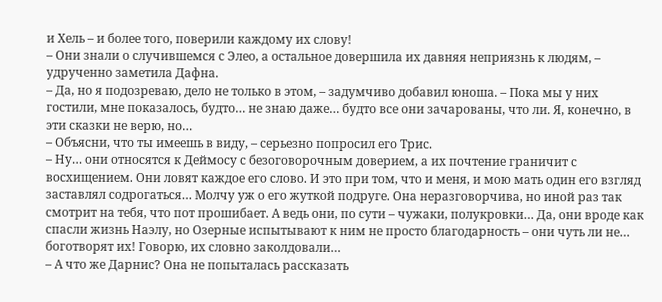и Хель – и более того, поверили каждому их слову!
– Они знали о случившемся с Элео, а остальное довершила их давняя неприязнь к людям, – удрученно заметила Дафна.
– Да, но я подозреваю, дело не только в этом, – задумчиво добавил юноша. – Пока мы у них гостили, мне показалось, будто… не знаю даже… будто все они зачарованы, что ли. Я, конечно, в эти сказки не верю, но…
– Объясни, что ты имеешь в виду, – серьезно попросил его Трис.
– Ну… они относятся к Деймосу с безоговорочным доверием, а их почтение граничит с восхищением. Они ловят каждое его слово. И это при том, что и меня, и мою мать один его взгляд заставлял содрогаться… Молчу уж о его жуткой подруге. Она неразговорчива, но иной раз так смотрит на тебя, что пот прошибает. А ведь они, по сути – чужаки, полукровки… Да, они вроде как спасли жизнь Наэлу, но Озерные испытывают к ним не просто благодарность – они чуть ли не… боготворят их! Говорю, их словно заколдовали…
– А что же Дарнис? Она не попыталась рассказать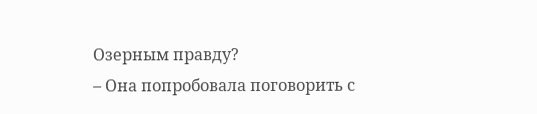Озерным правду?
– Она попробовала поговорить с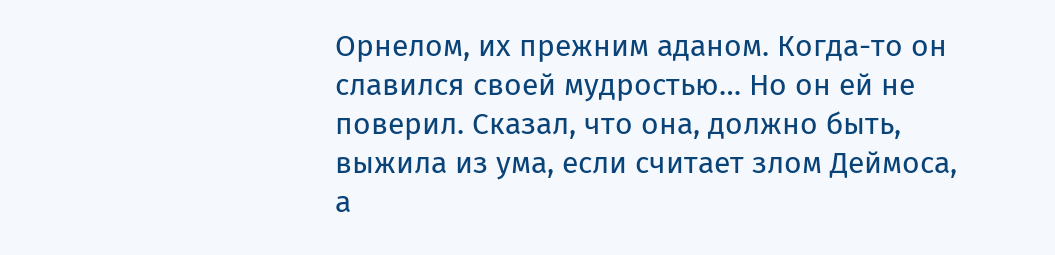Орнелом, их прежним аданом. Когда-то он славился своей мудростью… Но он ей не поверил. Сказал, что она, должно быть, выжила из ума, если считает злом Деймоса, а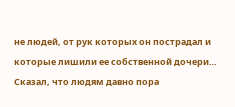не людей, от рук которых он пострадал и которые лишили ее собственной дочери… Сказал, что людям давно пора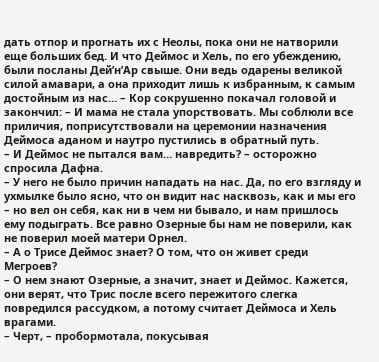дать отпор и прогнать их с Неолы, пока они не натворили еще больших бед. И что Деймос и Хель, по его убеждению, были посланы Дей’н’Ар свыше. Они ведь одарены великой силой амавари, а она приходит лишь к избранным, к самым достойным из нас… – Кор сокрушенно покачал головой и закончил: – И мама не стала упорствовать. Мы соблюли все приличия, поприсутствовали на церемонии назначения Деймоса аданом и наутро пустились в обратный путь.
– И Деймос не пытался вам… навредить? – осторожно спросила Дафна.
– У него не было причин нападать на нас. Да, по его взгляду и ухмылке было ясно, что он видит нас насквозь, как и мы его – но вел он себя, как ни в чем ни бывало, и нам пришлось ему подыграть. Все равно Озерные бы нам не поверили, как не поверил моей матери Орнел.
– А о Трисе Деймос знает? О том, что он живет среди Мегроев?
– О нем знают Озерные, а значит, знает и Деймос. Кажется, они верят, что Трис после всего пережитого слегка повредился рассудком, а потому считает Деймоса и Хель врагами.
– Черт, – пробормотала, покусывая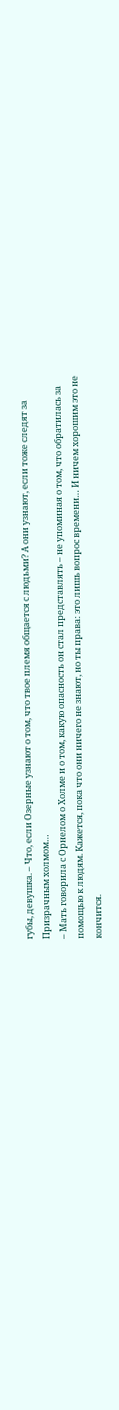губы, девушка. – Что, если Озерные узнают о том, что твое племя общается с людьми? А они узнают, если тоже следят за Призрачным холмом…
– Мать говорила с Орнелом о Холме и о том, какую опасность он стал представлять – не упоминая о том, что обратилась за помощью к людям. Кажется, пока что они ничего не знают, но ты права: это лишь вопрос времени… И ничем хорошим это не кончится.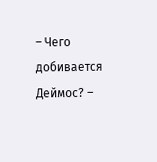– Чего добивается Деймос? –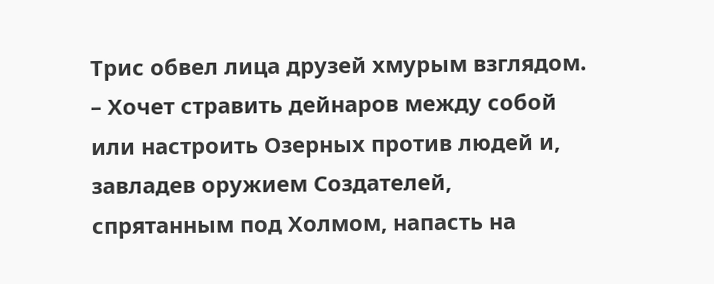Трис обвел лица друзей хмурым взглядом. – Хочет стравить дейнаров между собой или настроить Озерных против людей и, завладев оружием Создателей, спрятанным под Холмом, напасть на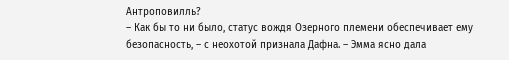Антроповилль?
– Как бы то ни было, статус вождя Озерного племени обеспечивает ему безопасность, – с неохотой признала Дафна. – Эмма ясно дала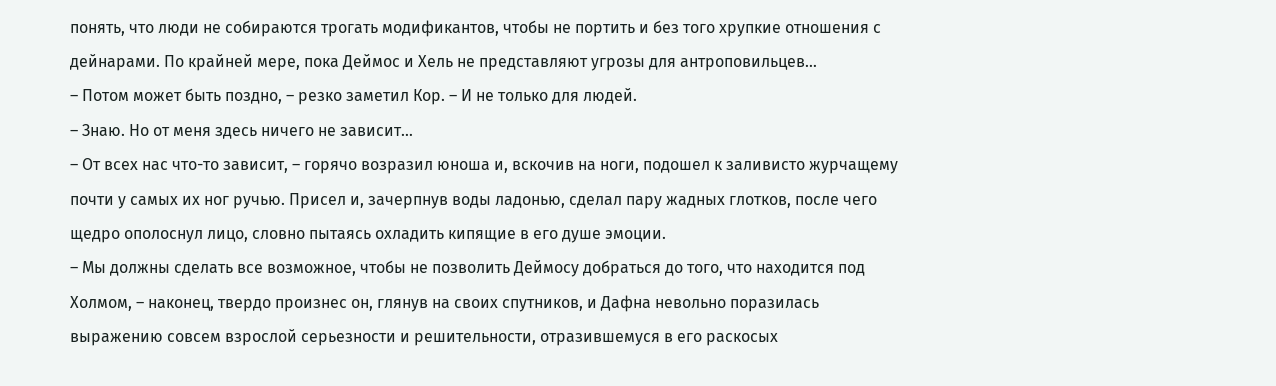понять, что люди не собираются трогать модификантов, чтобы не портить и без того хрупкие отношения с дейнарами. По крайней мере, пока Деймос и Хель не представляют угрозы для антроповильцев…
– Потом может быть поздно, – резко заметил Кор. – И не только для людей.
– Знаю. Но от меня здесь ничего не зависит…
– От всех нас что-то зависит, – горячо возразил юноша и, вскочив на ноги, подошел к заливисто журчащему почти у самых их ног ручью. Присел и, зачерпнув воды ладонью, сделал пару жадных глотков, после чего щедро ополоснул лицо, словно пытаясь охладить кипящие в его душе эмоции.
– Мы должны сделать все возможное, чтобы не позволить Деймосу добраться до того, что находится под Холмом, – наконец, твердо произнес он, глянув на своих спутников, и Дафна невольно поразилась выражению совсем взрослой серьезности и решительности, отразившемуся в его раскосых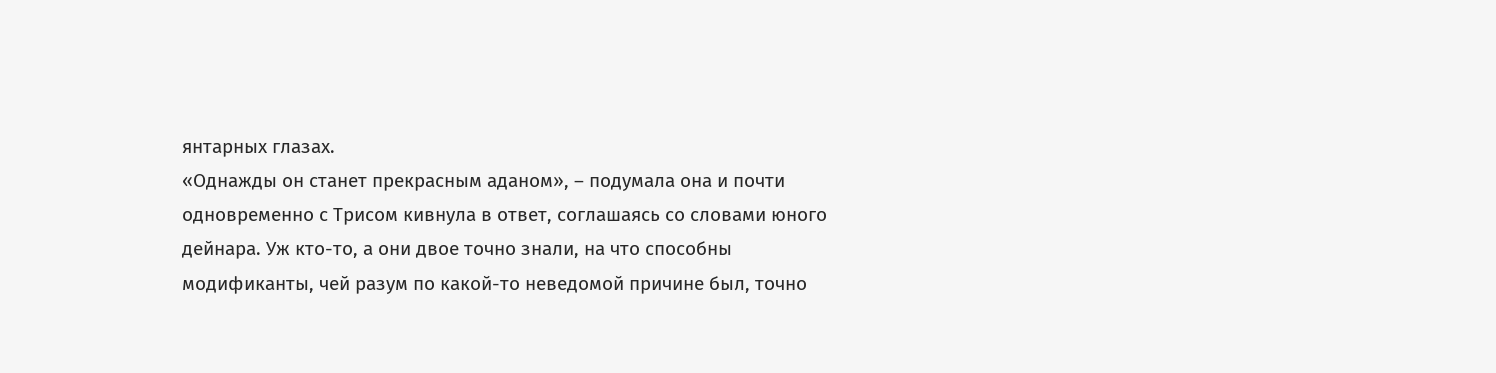янтарных глазах.
«Однажды он станет прекрасным аданом», – подумала она и почти одновременно с Трисом кивнула в ответ, соглашаясь со словами юного дейнара. Уж кто-то, а они двое точно знали, на что способны модификанты, чей разум по какой-то неведомой причине был, точно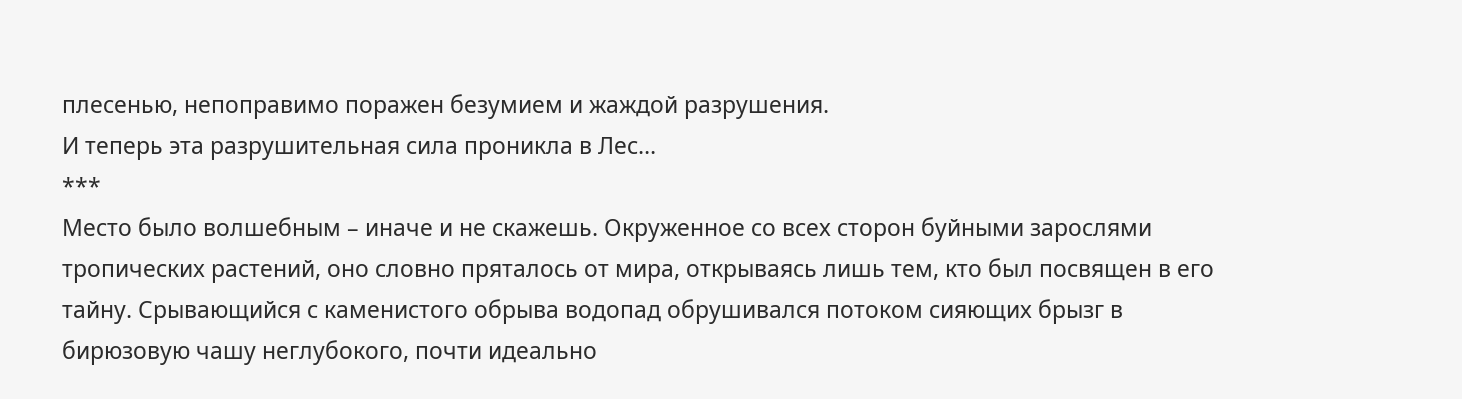плесенью, непоправимо поражен безумием и жаждой разрушения.
И теперь эта разрушительная сила проникла в Лес…
***
Место было волшебным – иначе и не скажешь. Окруженное со всех сторон буйными зарослями тропических растений, оно словно пряталось от мира, открываясь лишь тем, кто был посвящен в его тайну. Срывающийся с каменистого обрыва водопад обрушивался потоком сияющих брызг в бирюзовую чашу неглубокого, почти идеально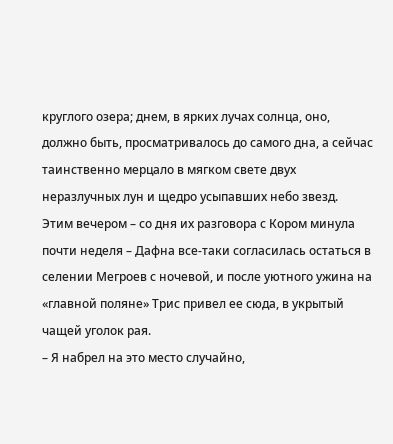круглого озера; днем, в ярких лучах солнца, оно, должно быть, просматривалось до самого дна, а сейчас таинственно мерцало в мягком свете двух неразлучных лун и щедро усыпавших небо звезд.
Этим вечером – со дня их разговора с Кором минула почти неделя – Дафна все-таки согласилась остаться в селении Мегроев с ночевой, и после уютного ужина на «главной поляне» Трис привел ее сюда, в укрытый чащей уголок рая.
– Я набрел на это место случайно,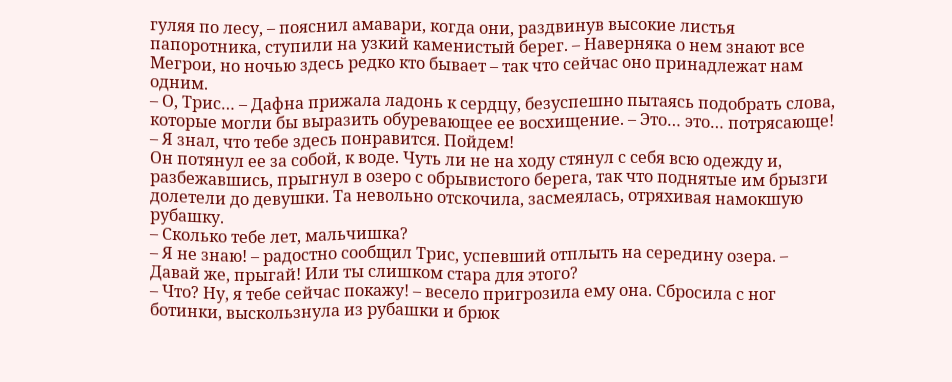гуляя по лесу, – пояснил амавари, когда они, раздвинув высокие листья папоротника, ступили на узкий каменистый берег. – Наверняка о нем знают все Мегрои, но ночью здесь редко кто бывает – так что сейчас оно принадлежат нам одним.
– О, Трис… – Дафна прижала ладонь к сердцу, безуспешно пытаясь подобрать слова, которые могли бы выразить обуревающее ее восхищение. – Это… это… потрясающе!
– Я знал, что тебе здесь понравится. Пойдем!
Он потянул ее за собой, к воде. Чуть ли не на ходу стянул с себя всю одежду и, разбежавшись, прыгнул в озеро с обрывистого берега, так что поднятые им брызги долетели до девушки. Та невольно отскочила, засмеялась, отряхивая намокшую рубашку.
– Сколько тебе лет, мальчишка?
– Я не знаю! – радостно сообщил Трис, успевший отплыть на середину озера. – Давай же, прыгай! Или ты слишком стара для этого?
– Что? Ну, я тебе сейчас покажу! – весело пригрозила ему она. Сбросила с ног ботинки, выскользнула из рубашки и брюк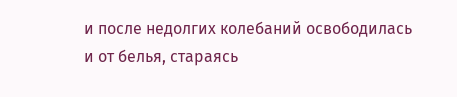и после недолгих колебаний освободилась и от белья, стараясь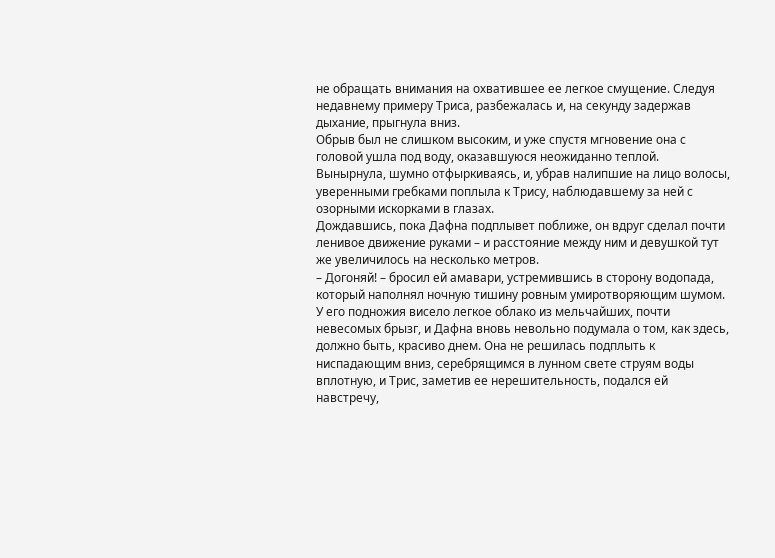не обращать внимания на охватившее ее легкое смущение. Следуя недавнему примеру Триса, разбежалась и, на секунду задержав дыхание, прыгнула вниз.
Обрыв был не слишком высоким, и уже спустя мгновение она с головой ушла под воду, оказавшуюся неожиданно теплой. Вынырнула, шумно отфыркиваясь, и, убрав налипшие на лицо волосы, уверенными гребками поплыла к Трису, наблюдавшему за ней с озорными искорками в глазах.
Дождавшись, пока Дафна подплывет поближе, он вдруг сделал почти ленивое движение руками – и расстояние между ним и девушкой тут же увеличилось на несколько метров.
– Догоняй! – бросил ей амавари, устремившись в сторону водопада, который наполнял ночную тишину ровным умиротворяющим шумом. У его подножия висело легкое облако из мельчайших, почти невесомых брызг, и Дафна вновь невольно подумала о том, как здесь, должно быть, красиво днем. Она не решилась подплыть к ниспадающим вниз, серебрящимся в лунном свете струям воды вплотную, и Трис, заметив ее нерешительность, подался ей навстречу,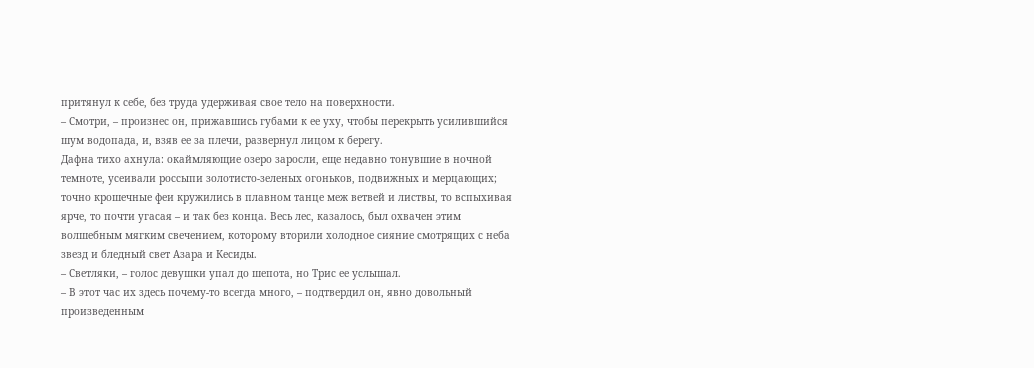притянул к себе, без труда удерживая свое тело на поверхности.
– Смотри, – произнес он, прижавшись губами к ее уху, чтобы перекрыть усилившийся шум водопада, и, взяв ее за плечи, развернул лицом к берегу.
Дафна тихо ахнула: окаймляющие озеро заросли, еще недавно тонувшие в ночной темноте, усеивали россыпи золотисто-зеленых огоньков, подвижных и мерцающих; точно крошечные феи кружились в плавном танце меж ветвей и листвы, то вспыхивая ярче, то почти угасая – и так без конца. Весь лес, казалось, был охвачен этим волшебным мягким свечением, которому вторили холодное сияние смотрящих с неба звезд и бледный свет Азара и Кесиды.
– Светляки, – голос девушки упал до шепота, но Трис ее услышал.
– В этот час их здесь почему-то всегда много, – подтвердил он, явно довольный произведенным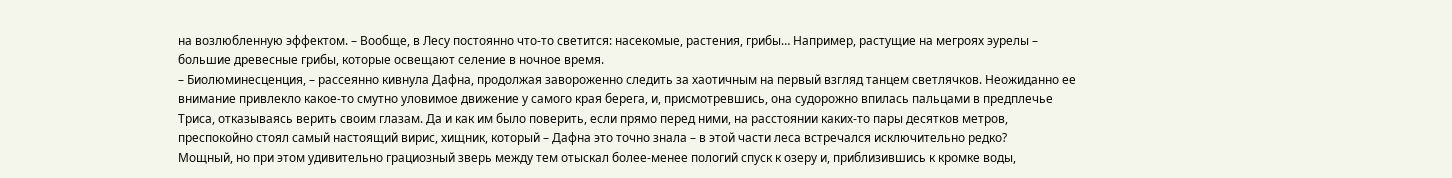на возлюбленную эффектом. – Вообще, в Лесу постоянно что-то светится: насекомые, растения, грибы… Например, растущие на мегроях эурелы – большие древесные грибы, которые освещают селение в ночное время.
– Биолюминесценция, – рассеянно кивнула Дафна, продолжая завороженно следить за хаотичным на первый взгляд танцем светлячков. Неожиданно ее внимание привлекло какое-то смутно уловимое движение у самого края берега, и, присмотревшись, она судорожно впилась пальцами в предплечье Триса, отказываясь верить своим глазам. Да и как им было поверить, если прямо перед ними, на расстоянии каких-то пары десятков метров, преспокойно стоял самый настоящий вирис, хищник, который – Дафна это точно знала – в этой части леса встречался исключительно редко?
Мощный, но при этом удивительно грациозный зверь между тем отыскал более-менее пологий спуск к озеру и, приблизившись к кромке воды,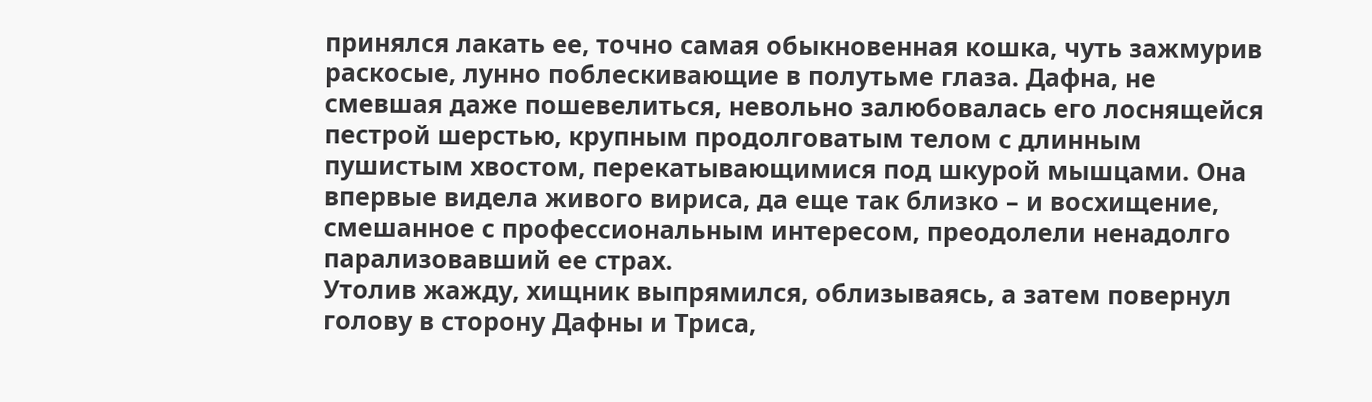принялся лакать ее, точно самая обыкновенная кошка, чуть зажмурив раскосые, лунно поблескивающие в полутьме глаза. Дафна, не смевшая даже пошевелиться, невольно залюбовалась его лоснящейся пестрой шерстью, крупным продолговатым телом с длинным пушистым хвостом, перекатывающимися под шкурой мышцами. Она впервые видела живого вириса, да еще так близко – и восхищение, смешанное с профессиональным интересом, преодолели ненадолго парализовавший ее страх.
Утолив жажду, хищник выпрямился, облизываясь, а затем повернул голову в сторону Дафны и Триса,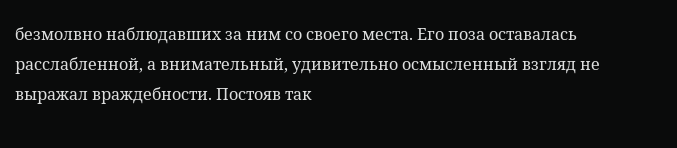безмолвно наблюдавших за ним со своего места. Его поза оставалась расслабленной, а внимательный, удивительно осмысленный взгляд не выражал враждебности. Постояв так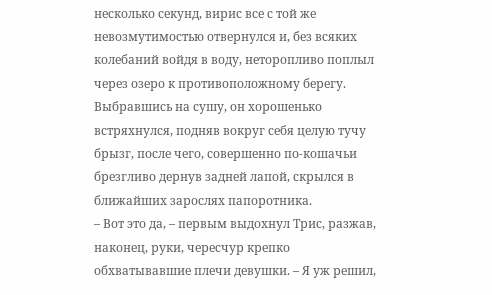несколько секунд, вирис все с той же невозмутимостью отвернулся и, без всяких колебаний войдя в воду, неторопливо поплыл через озеро к противоположному берегу. Выбравшись на сушу, он хорошенько встряхнулся, подняв вокруг себя целую тучу брызг, после чего, совершенно по-кошачьи брезгливо дернув задней лапой, скрылся в ближайших зарослях папоротника.
– Вот это да, – первым выдохнул Трис, разжав, наконец, руки, чересчур крепко обхватывавшие плечи девушки. – Я уж решил,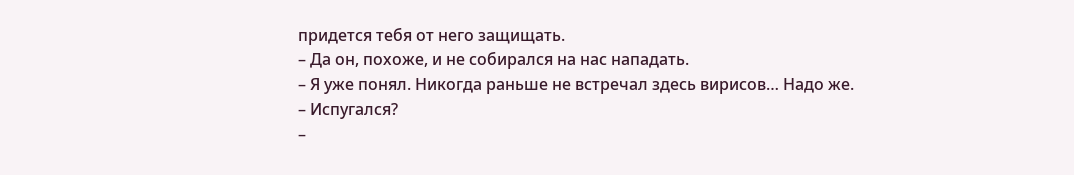придется тебя от него защищать.
– Да он, похоже, и не собирался на нас нападать.
– Я уже понял. Никогда раньше не встречал здесь вирисов… Надо же.
– Испугался?
–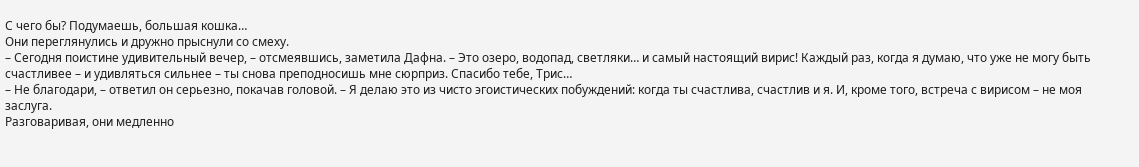С чего бы? Подумаешь, большая кошка…
Они переглянулись и дружно прыснули со смеху.
– Сегодня поистине удивительный вечер, – отсмеявшись, заметила Дафна. – Это озеро, водопад, светляки… и самый настоящий вирис! Каждый раз, когда я думаю, что уже не могу быть счастливее – и удивляться сильнее – ты снова преподносишь мне сюрприз. Спасибо тебе, Трис…
– Не благодари, – ответил он серьезно, покачав головой. – Я делаю это из чисто эгоистических побуждений: когда ты счастлива, счастлив и я. И, кроме того, встреча с вирисом – не моя заслуга.
Разговаривая, они медленно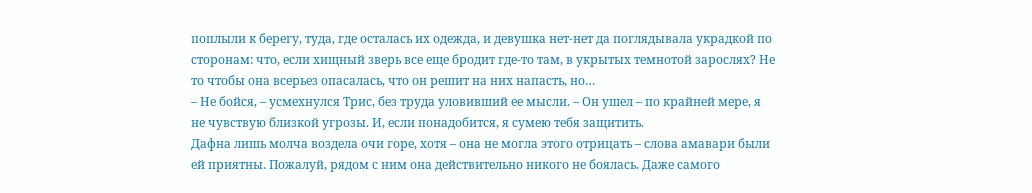поплыли к берегу, туда, где осталась их одежда, и девушка нет-нет да поглядывала украдкой по сторонам: что, если хищный зверь все еще бродит где-то там, в укрытых темнотой зарослях? Не то чтобы она всерьез опасалась, что он решит на них напасть, но…
– Не бойся, – усмехнулся Трис, без труда уловивший ее мысли. – Он ушел – по крайней мере, я не чувствую близкой угрозы. И, если понадобится, я сумею тебя защитить.
Дафна лишь молча воздела очи горе, хотя – она не могла этого отрицать – слова амавари были ей приятны. Пожалуй, рядом с ним она действительно никого не боялась. Даже самого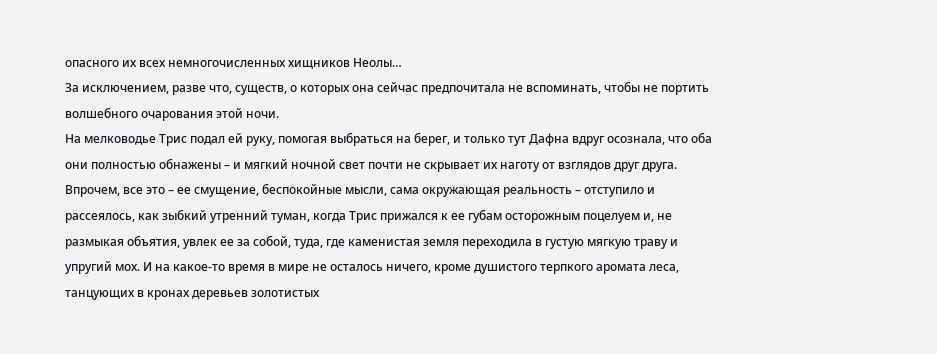опасного их всех немногочисленных хищников Неолы…
За исключением, разве что, существ, о которых она сейчас предпочитала не вспоминать, чтобы не портить волшебного очарования этой ночи.
На мелководье Трис подал ей руку, помогая выбраться на берег, и только тут Дафна вдруг осознала, что оба они полностью обнажены – и мягкий ночной свет почти не скрывает их наготу от взглядов друг друга. Впрочем, все это – ее смущение, беспокойные мысли, сама окружающая реальность – отступило и рассеялось, как зыбкий утренний туман, когда Трис прижался к ее губам осторожным поцелуем и, не размыкая объятия, увлек ее за собой, туда, где каменистая земля переходила в густую мягкую траву и упругий мох. И на какое-то время в мире не осталось ничего, кроме душистого терпкого аромата леса, танцующих в кронах деревьев золотистых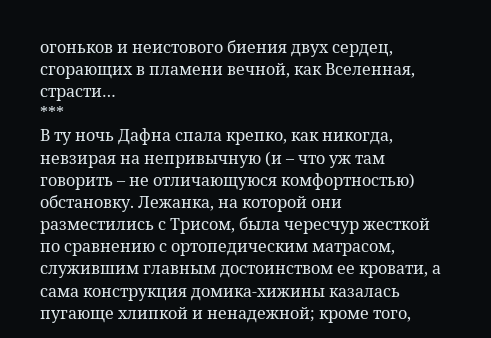огоньков и неистового биения двух сердец, сгорающих в пламени вечной, как Вселенная, страсти…
***
В ту ночь Дафна спала крепко, как никогда, невзирая на непривычную (и – что уж там говорить – не отличающуюся комфортностью) обстановку. Лежанка, на которой они разместились с Трисом, была чересчур жесткой по сравнению с ортопедическим матрасом, служившим главным достоинством ее кровати, а сама конструкция домика-хижины казалась пугающе хлипкой и ненадежной; кроме того,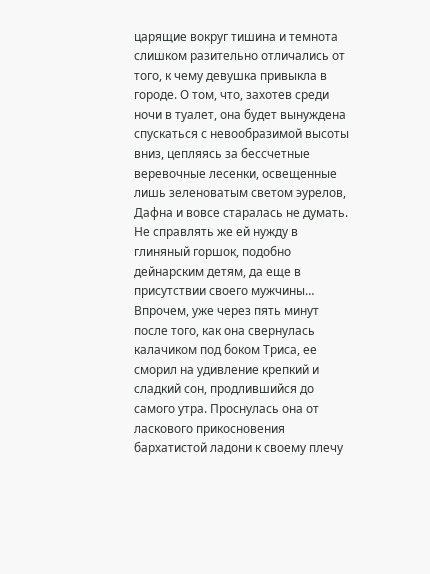царящие вокруг тишина и темнота слишком разительно отличались от того, к чему девушка привыкла в городе. О том, что, захотев среди ночи в туалет, она будет вынуждена спускаться с невообразимой высоты вниз, цепляясь за бессчетные веревочные лесенки, освещенные лишь зеленоватым светом эурелов, Дафна и вовсе старалась не думать. Не справлять же ей нужду в глиняный горшок, подобно дейнарским детям, да еще в присутствии своего мужчины…
Впрочем, уже через пять минут после того, как она свернулась калачиком под боком Триса, ее сморил на удивление крепкий и сладкий сон, продлившийся до самого утра. Проснулась она от ласкового прикосновения бархатистой ладони к своему плечу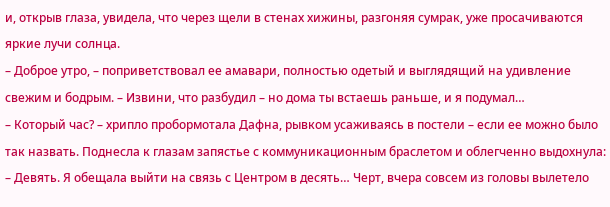и, открыв глаза, увидела, что через щели в стенах хижины, разгоняя сумрак, уже просачиваются яркие лучи солнца.
– Доброе утро, – поприветствовал ее амавари, полностью одетый и выглядящий на удивление свежим и бодрым. – Извини, что разбудил – но дома ты встаешь раньше, и я подумал…
– Который час? – хрипло пробормотала Дафна, рывком усаживаясь в постели – если ее можно было так назвать. Поднесла к глазам запястье с коммуникационным браслетом и облегченно выдохнула: – Девять. Я обещала выйти на связь с Центром в десять… Черт, вчера совсем из головы вылетело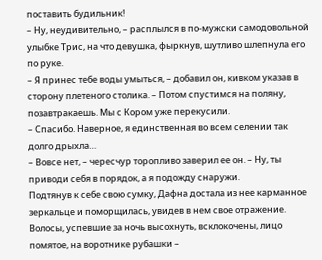поставить будильник!
– Ну, неудивительно, – расплылся в по-мужски самодовольной улыбке Трис, на что девушка, фыркнув, шутливо шлепнула его по руке.
– Я принес тебе воды умыться, – добавил он, кивком указав в сторону плетеного столика. – Потом спустимся на поляну, позавтракаешь. Мы с Кором уже перекусили.
– Спасибо. Наверное, я единственная во всем селении так долго дрыхла…
– Вовсе нет, – чересчур торопливо заверил ее он. – Ну, ты приводи себя в порядок, а я подожду снаружи.
Подтянув к себе свою сумку, Дафна достала из нее карманное зеркальце и поморщилась, увидев в нем свое отражение. Волосы, успевшие за ночь высохнуть, всклокочены, лицо помятое, на воротнике рубашки –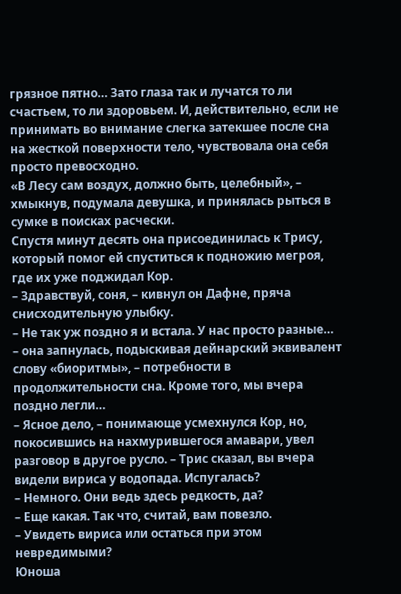грязное пятно… Зато глаза так и лучатся то ли счастьем, то ли здоровьем. И, действительно, если не принимать во внимание слегка затекшее после сна на жесткой поверхности тело, чувствовала она себя просто превосходно.
«В Лесу сам воздух, должно быть, целебный», – хмыкнув, подумала девушка, и принялась рыться в сумке в поисках расчески.
Спустя минут десять она присоединилась к Трису, который помог ей спуститься к подножию мегроя, где их уже поджидал Кор.
– Здравствуй, соня, – кивнул он Дафне, пряча снисходительную улыбку.
– Не так уж поздно я и встала. У нас просто разные… – она запнулась, подыскивая дейнарский эквивалент слову «биоритмы», – потребности в продолжительности сна. Кроме того, мы вчера поздно легли…
– Ясное дело, – понимающе усмехнулся Кор, но, покосившись на нахмурившегося амавари, увел разговор в другое русло. – Трис сказал, вы вчера видели вириса у водопада. Испугалась?
– Немного. Они ведь здесь редкость, да?
– Еще какая. Так что, считай, вам повезло.
– Увидеть вириса или остаться при этом невредимыми?
Юноша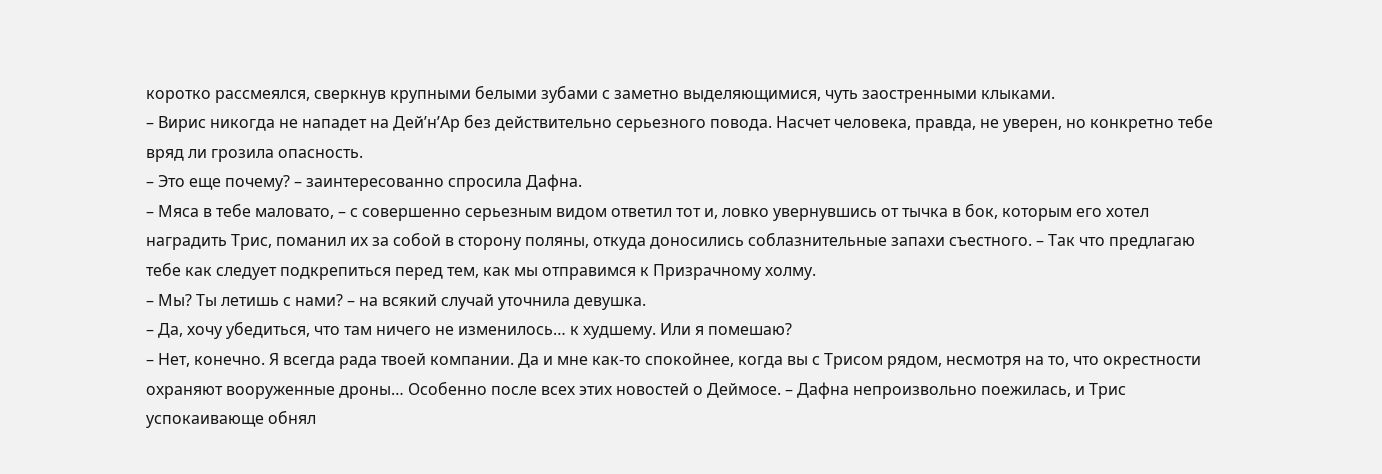коротко рассмеялся, сверкнув крупными белыми зубами с заметно выделяющимися, чуть заостренными клыками.
– Вирис никогда не нападет на Дей’н’Ар без действительно серьезного повода. Насчет человека, правда, не уверен, но конкретно тебе вряд ли грозила опасность.
– Это еще почему? – заинтересованно спросила Дафна.
– Мяса в тебе маловато, – с совершенно серьезным видом ответил тот и, ловко увернувшись от тычка в бок, которым его хотел наградить Трис, поманил их за собой в сторону поляны, откуда доносились соблазнительные запахи съестного. – Так что предлагаю тебе как следует подкрепиться перед тем, как мы отправимся к Призрачному холму.
– Мы? Ты летишь с нами? – на всякий случай уточнила девушка.
– Да, хочу убедиться, что там ничего не изменилось… к худшему. Или я помешаю?
– Нет, конечно. Я всегда рада твоей компании. Да и мне как-то спокойнее, когда вы с Трисом рядом, несмотря на то, что окрестности охраняют вооруженные дроны… Особенно после всех этих новостей о Деймосе. – Дафна непроизвольно поежилась, и Трис успокаивающе обнял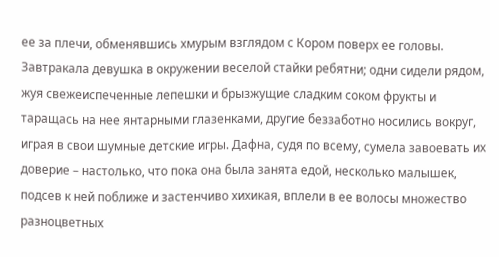ее за плечи, обменявшись хмурым взглядом с Кором поверх ее головы.
Завтракала девушка в окружении веселой стайки ребятни; одни сидели рядом, жуя свежеиспеченные лепешки и брызжущие сладким соком фрукты и таращась на нее янтарными глазенками, другие беззаботно носились вокруг, играя в свои шумные детские игры. Дафна, судя по всему, сумела завоевать их доверие – настолько, что пока она была занята едой, несколько малышек, подсев к ней поближе и застенчиво хихикая, вплели в ее волосы множество разноцветных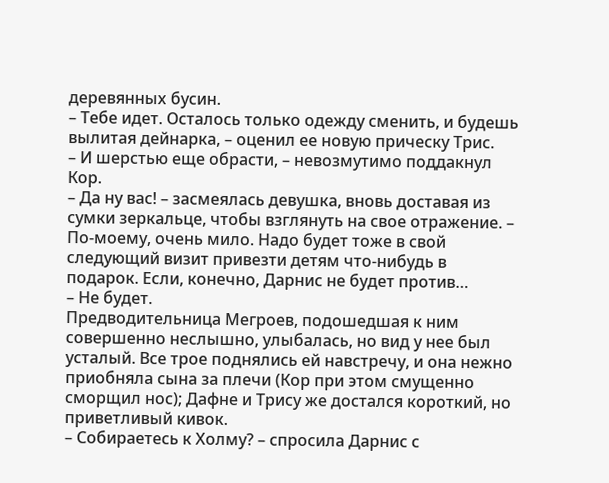деревянных бусин.
– Тебе идет. Осталось только одежду сменить, и будешь вылитая дейнарка, – оценил ее новую прическу Трис.
– И шерстью еще обрасти, – невозмутимо поддакнул Кор.
– Да ну вас! – засмеялась девушка, вновь доставая из сумки зеркальце, чтобы взглянуть на свое отражение. – По-моему, очень мило. Надо будет тоже в свой следующий визит привезти детям что-нибудь в подарок. Если, конечно, Дарнис не будет против…
– Не будет.
Предводительница Мегроев, подошедшая к ним совершенно неслышно, улыбалась, но вид у нее был усталый. Все трое поднялись ей навстречу, и она нежно приобняла сына за плечи (Кор при этом смущенно сморщил нос); Дафне и Трису же достался короткий, но приветливый кивок.
– Собираетесь к Холму? – спросила Дарнис с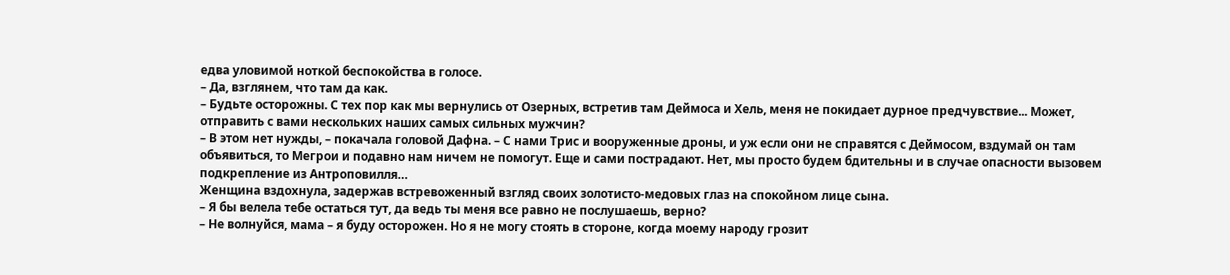едва уловимой ноткой беспокойства в голосе.
– Да, взглянем, что там да как.
– Будьте осторожны. С тех пор как мы вернулись от Озерных, встретив там Деймоса и Хель, меня не покидает дурное предчувствие... Может, отправить с вами нескольких наших самых сильных мужчин?
– В этом нет нужды, – покачала головой Дафна. – С нами Трис и вооруженные дроны, и уж если они не справятся с Деймосом, вздумай он там объявиться, то Мегрои и подавно нам ничем не помогут. Еще и сами пострадают. Нет, мы просто будем бдительны и в случае опасности вызовем подкрепление из Антроповилля…
Женщина вздохнула, задержав встревоженный взгляд своих золотисто-медовых глаз на спокойном лице сына.
– Я бы велела тебе остаться тут, да ведь ты меня все равно не послушаешь, верно?
– Не волнуйся, мама – я буду осторожен. Но я не могу стоять в стороне, когда моему народу грозит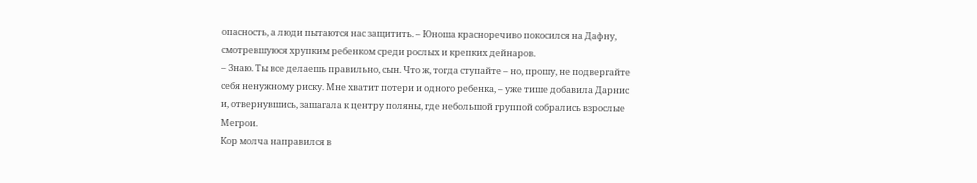опасность, а люди пытаются нас защитить. – Юноша красноречиво покосился на Дафну, смотревшуюся хрупким ребенком среди рослых и крепких дейнаров.
– Знаю. Ты все делаешь правильно, сын. Что ж, тогда ступайте – но, прошу, не подвергайте себя ненужному риску. Мне хватит потери и одного ребенка, – уже тише добавила Дарнис и, отвернувшись, зашагала к центру поляны, где небольшой группой собрались взрослые Мегрои.
Кор молча направился в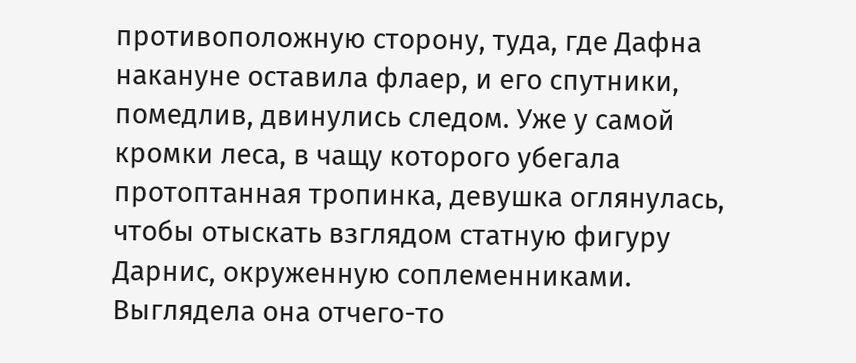противоположную сторону, туда, где Дафна накануне оставила флаер, и его спутники, помедлив, двинулись следом. Уже у самой кромки леса, в чащу которого убегала протоптанная тропинка, девушка оглянулась, чтобы отыскать взглядом статную фигуру Дарнис, окруженную соплеменниками. Выглядела она отчего-то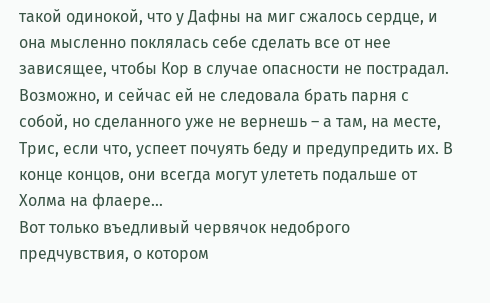такой одинокой, что у Дафны на миг сжалось сердце, и она мысленно поклялась себе сделать все от нее зависящее, чтобы Кор в случае опасности не пострадал. Возможно, и сейчас ей не следовала брать парня с собой, но сделанного уже не вернешь – а там, на месте, Трис, если что, успеет почуять беду и предупредить их. В конце концов, они всегда могут улететь подальше от Холма на флаере…
Вот только въедливый червячок недоброго предчувствия, о котором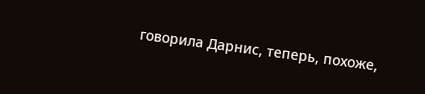говорила Дарнис, теперь, похоже,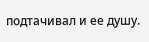подтачивал и ее душу.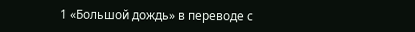1 «Большой дождь» в переводе с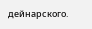дейнарского.